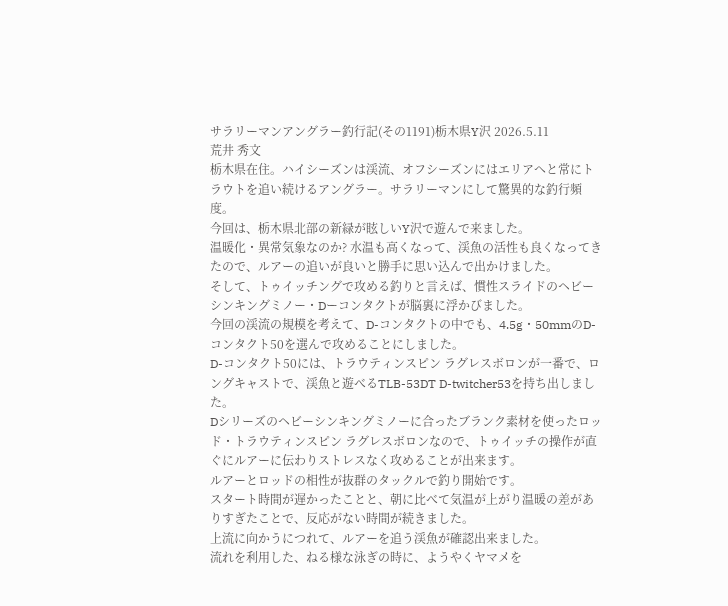サラリーマンアングラー釣行記(その1191)栃木県Y沢 2026.5.11
荒井 秀文
栃木県在住。ハイシーズンは渓流、オフシーズンにはエリアへと常にトラウトを追い続けるアングラー。サラリーマンにして驚異的な釣行頻度。
今回は、栃木県北部の新緑が眩しいY沢で遊んで来ました。
温暖化・異常気象なのか? 水温も高くなって、渓魚の活性も良くなってきたので、ルアーの追いが良いと勝手に思い込んで出かけました。
そして、トゥイッチングで攻める釣りと言えば、慣性スライドのヘビーシンキングミノー・Dーコンタクトが脳裏に浮かびました。
今回の渓流の規模を考えて、D-コンタクトの中でも、4.5g・50mmのD-コンタクト50を選んで攻めることにしました。
D-コンタクト50には、トラウティンスピン ラグレスボロンが一番で、ロングキャストで、渓魚と遊べるTLB-53DT D-twitcher53を持ち出しました。
Dシリーズのヘビーシンキングミノーに合ったブランク素材を使ったロッド・トラウティンスピン ラグレスボロンなので、トゥイッチの操作が直ぐにルアーに伝わりストレスなく攻めることが出来ます。
ルアーとロッドの相性が抜群のタックルで釣り開始です。
スタート時間が遅かったことと、朝に比べて気温が上がり温暖の差がありすぎたことで、反応がない時間が続きました。
上流に向かうにつれて、ルアーを追う渓魚が確認出来ました。
流れを利用した、ねる様な泳ぎの時に、ようやくヤマメを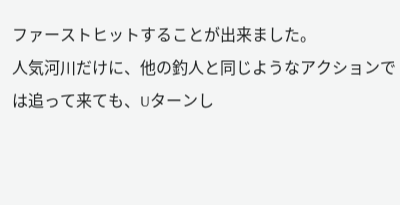ファーストヒットすることが出来ました。
人気河川だけに、他の釣人と同じようなアクションでは追って来ても、Uターンし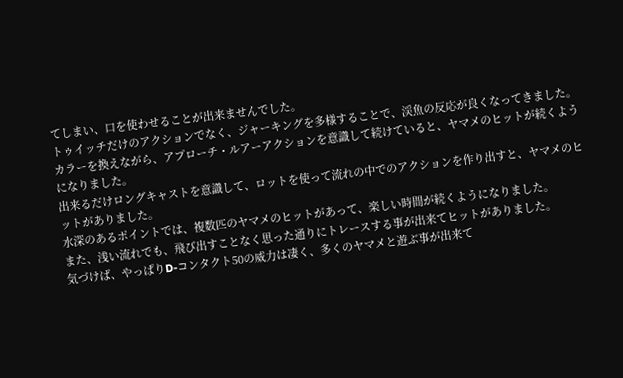てしまい、口を使わせることが出来ませんでした。
トゥイッチだけのアクションでなく、ジャーキングを多様することで、渓魚の反応が良くなってきました。
カラーを換えながら、アプローチ・ルアーアクションを意識して続けていると、ヤマメのヒットが続くようになりました。
出来るだけロングキャストを意識して、ロットを使って流れの中でのアクションを作り出すと、ヤマメのヒットがありました。
水深のあるポイントでは、複数匹のヤマメのヒットがあって、楽しい時間が続くようになりました。
また、浅い流れでも、飛び出すことなく思った通りにトレースする事が出来てヒットがありました。
気づけば、やっぱりD-コンタクト50の威力は凄く、多くのヤマメと遊ぶ事が出来て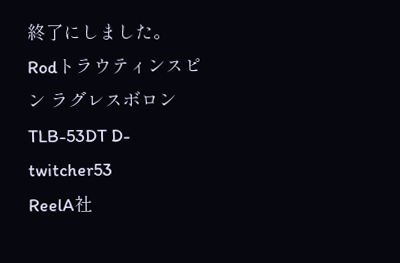終了にしました。
Rodトラウティンスピン ラグレスボロン TLB-53DT D-twitcher53
ReelA社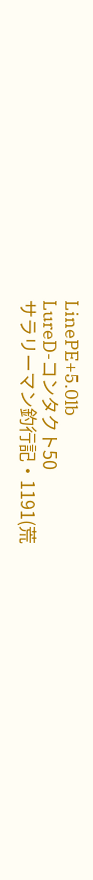LinePE+5.0lb
LureD-コンタクト50
サラリーマン釣行記・1191(荒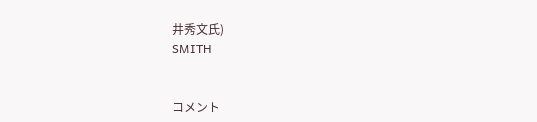井秀文氏)
SMITH


コメント